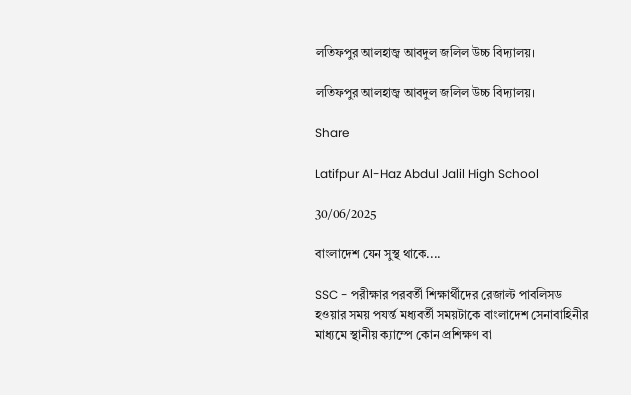লতিফপুর আলহাজ্ব আবদুল জলিল উচ্চ বিদ্যালয়।

লতিফপুর আলহাজ্ব আবদুল জলিল উচ্চ বিদ্যালয়।

Share

Latifpur Al-Haz Abdul Jalil High School

30/06/2025

বাংলাদেশ যেন সুস্থ থাকে....

SSC - পরীক্ষার পরবর্তী শিক্ষার্থীদের রেজাল্ট পাবলিসড হওয়ার সময় পযর্ন্ত মধ্যবর্তী সময়টাকে বাংলাদেশ সেনাবাহিনীর মাধ্যমে স্থানীয় ক্যাম্পে কোন প্রশিক্ষণ বা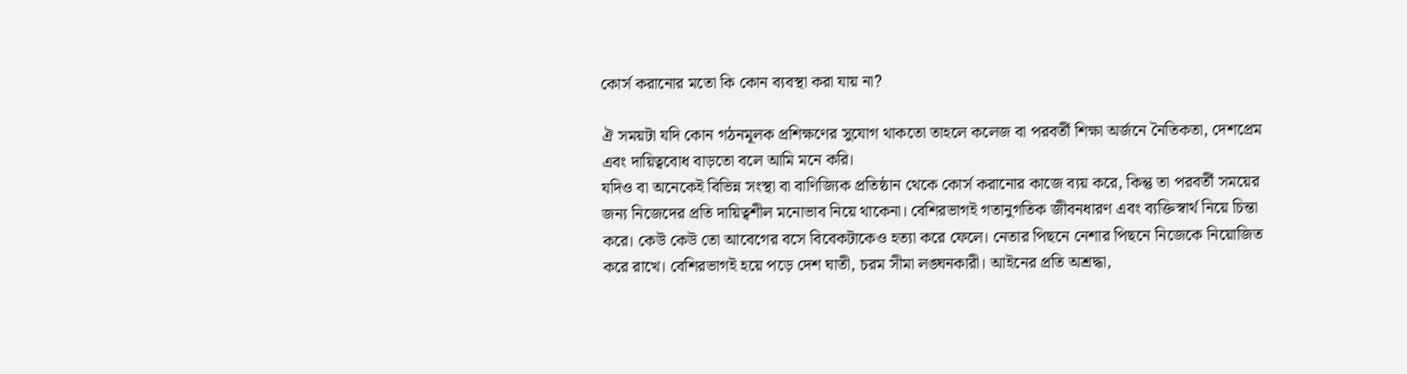কোর্স করানোর মতো কি কোন ব্যবস্থা করা যায় না?

ঐ সময়টা যদি কোন গঠনমূলক প্রশিক্ষণের সুযোগ থাকতো তাহলে কলেজ বা পরবর্তী শিক্ষা অর্জনে নৈতিকতা, দেশপ্রেম এবং দায়িত্ববোধ বাড়তো বলে আমি মনে করি।
যদিও বা অনেকেই বিভিন্ন সংস্থা বা বাণিজ্যিক প্রতিষ্ঠান থেকে কোর্স করানোর কাজে ব্যয় করে, কিন্তু তা পরবর্তী সময়ের জন্য নিজেদের প্রতি দায়িত্বশীল মনোভাব নিয়ে থাকেনা। বেশিরভাগই গতানুগতিক জীবনধারণ এবং ব্যক্তিস্বার্থ নিয়ে চিন্তা করে। কেউ কেউ তো আবেগের বসে বিবেকটাকেও হত্যা করে ফেলে। নেতার পিছনে নেশার পিছনে নিজেকে নিয়োজিত করে রাখে। বেশিরভাগই হয়ে পড়ে দেশ ঘাতী, চরম সীমা লঙ্ঘনকারী। আইনের প্রতি অশ্রদ্ধা,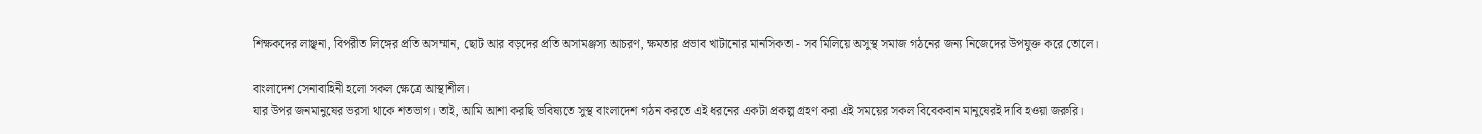শিক্ষকদের লাঞ্ছনা, বিপরীত লিঙ্গের প্রতি অসম্মান, ছোট আর বড়দের প্রতি অসামঞ্জস্য আচরণ, ক্ষমতার প্রভাব খাটানোর মানসিকতা - সব মিলিয়ে অসুস্থ সমাজ গঠনের জন্য নিজেদের উপযুক্ত করে তোলে।

বাংলাদেশ সেনাবাহিনী হলো সকল ক্ষেত্রে আস্থাশীল।
যার উপর জনমানুষের ভরসা থাকে শতভাগ। তাই, আমি আশা করছি ভবিষ্যতে সুস্থ বাংলাদেশ গঠন করতে এই ধরনের একটা প্রকল্প গ্রহণ করা এই সময়ের সকল বিবেকবান মানুষেরই দাবি হওয়া জরুরি।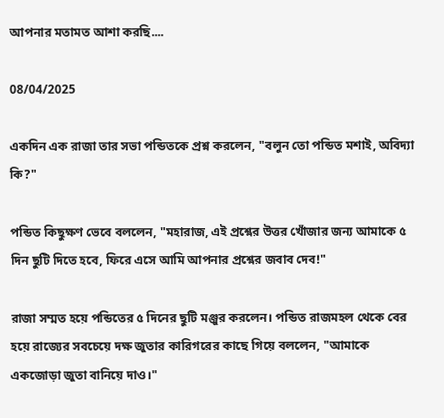আপনার মতামত আশা করছি....

08/04/2025

একদিন এক রাজা তার সভা পন্ডিতকে প্রশ্ন করলেন, "বলুন তো পন্ডিত মশাই, অবিদ্যা কি?"

পন্ডিত কিছুক্ষণ ভেবে বললেন, "মহারাজ, এই প্রশ্নের উত্তর খোঁজার জন্য আমাকে ৫ দিন ছুটি দিতে হবে, ফিরে এসে আমি আপনার প্রশ্নের জবাব দেব!"

রাজা সম্মত হয়ে পন্ডিতের ৫ দিনের ছুটি মঞ্জুর করলেন। পন্ডিত রাজমহল থেকে বের হয়ে রাজ্যের সবচেয়ে দক্ষ জুতার কারিগরের কাছে গিয়ে বললেন, "আমাকে একজোড়া জুতা বানিয়ে দাও।"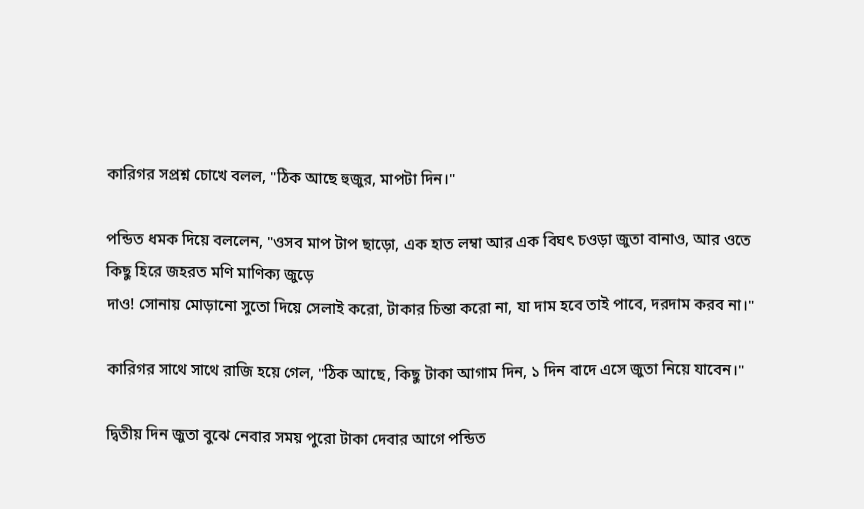কারিগর সপ্রশ্ন চোখে বলল, "ঠিক আছে হুজুর, মাপটা দিন।"

পন্ডিত ধমক দিয়ে বললেন, "ওসব মাপ টাপ ছাড়ো, এক হাত লম্বা আর এক বিঘৎ চওড়া জুতা বানাও, আর ওতে কিছু হিরে জহরত মণি মাণিক্য জুড়ে
দাও! সোনায় মোড়ানো সুতো দিয়ে সেলাই করো, টাকার চিন্তা করো না, যা দাম হবে তাই পাবে, দরদাম করব না।"

কারিগর সাথে সাথে রাজি হয়ে গেল, "ঠিক আছে, কিছু টাকা আগাম দিন, ১ দিন বাদে এসে জুতা নিয়ে যাবেন।"

দ্বিতীয় দিন জুতা বুঝে নেবার সময় পুরো টাকা দেবার আগে পন্ডিত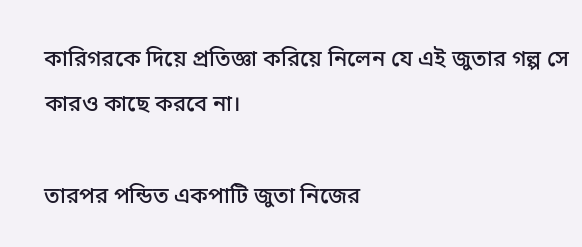কারিগরকে দিয়ে প্রতিজ্ঞা করিয়ে নিলেন যে এই জুতার গল্প সে কারও কাছে করবে না।

তারপর পন্ডিত একপাটি জুতা নিজের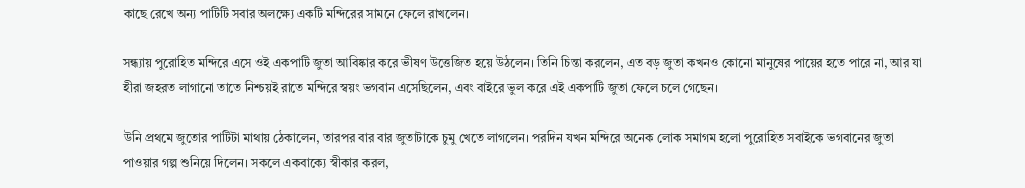কাছে রেখে অন্য পাটিটি সবার অলক্ষ্যে একটি মন্দিরের সামনে ফেলে রাখলেন।

সন্ধ্যায় পুরোহিত মন্দিরে এসে ওই একপাটি জুতা আবিষ্কার করে ভীষণ উত্তেজিত হয়ে উঠলেন। তিনি চিন্তা করলেন, এত বড় জুতা কখনও কোনো মানুষের পায়ের হতে পারে না, আর যা হীরা জহরত লাগানো তাতে নিশ্চয়ই রাতে মন্দিরে স্বয়ং ভগবান এসেছিলেন, এবং বাইরে ভুল করে এই একপাটি জুতা ফেলে চলে গেছেন।

উনি প্রথমে জুতোর পাটিটা মাথায় ঠেকালেন, তারপর বার বার জুতাটাকে চুমু খেতে লাগলেন। পরদিন যখন মন্দিরে অনেক লোক সমাগম হলো পুরোহিত সবাইকে ভগবানের জুতা পাওয়ার গল্প শুনিয়ে দিলেন। সকলে একবাক্যে স্বীকার করল,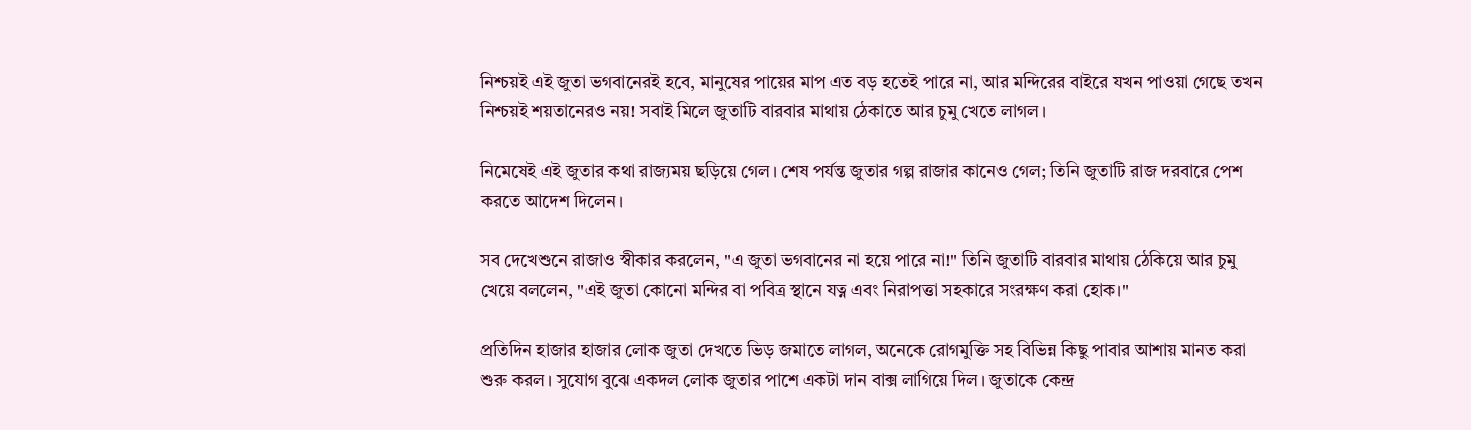নিশ্চয়ই এই জুতা ভগবানেরই হবে, মানুষের পায়ের মাপ এত বড় হতেই পারে না, আর মন্দিরের বাইরে যখন পাওয়া গেছে তখন নিশ্চয়ই শয়তানেরও নয়! সবাই মিলে জুতাটি বারবার মাথায় ঠেকাতে আর চুমু খেতে লাগল।

নিমেষেই এই জুতার কথা রাজ্যময় ছড়িয়ে গেল। শেষ পর্যন্ত জুতার গল্প রাজার কানেও গেল; তিনি জুতাটি রাজ দরবারে পেশ করতে আদেশ দিলেন।

সব দেখেশুনে রাজাও স্বীকার করলেন, "এ জুতা ভগবানের না হয়ে পারে না!" তিনি জুতাটি বারবার মাথায় ঠেকিয়ে আর চুমু খেয়ে বললেন, "এই জুতা কোনো মন্দির বা পবিত্র স্থানে যত্ন এবং নিরাপত্তা সহকারে সংরক্ষণ করা হোক।"

প্রতিদিন হাজার হাজার লোক জুতা দেখতে ভিড় জমাতে লাগল, অনেকে রোগমুক্তি সহ বিভিন্ন কিছু পাবার আশায় মানত করা শুরু করল। সুযোগ বুঝে একদল লোক জুতার পাশে একটা দান বাক্স লাগিয়ে দিল। জুতাকে কেন্দ্র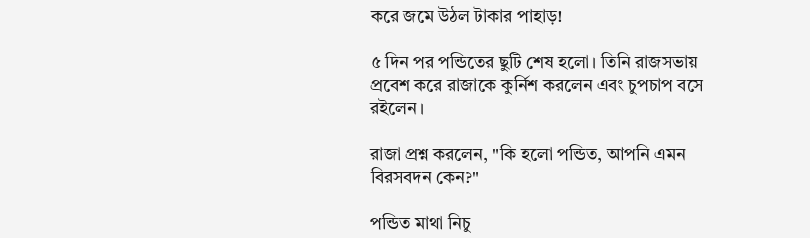করে জমে উঠল টাকার পাহাড়!

৫ দিন পর পন্ডিতের ছুটি শেষ হলো। তিনি রাজসভায় প্রবেশ করে রাজাকে কুর্নিশ করলেন এবং চুপচাপ বসে রইলেন।

রাজা প্রশ্ন করলেন, "কি হলো পন্ডিত, আপনি এমন বিরসবদন কেন?"

পন্ডিত মাথা নিচু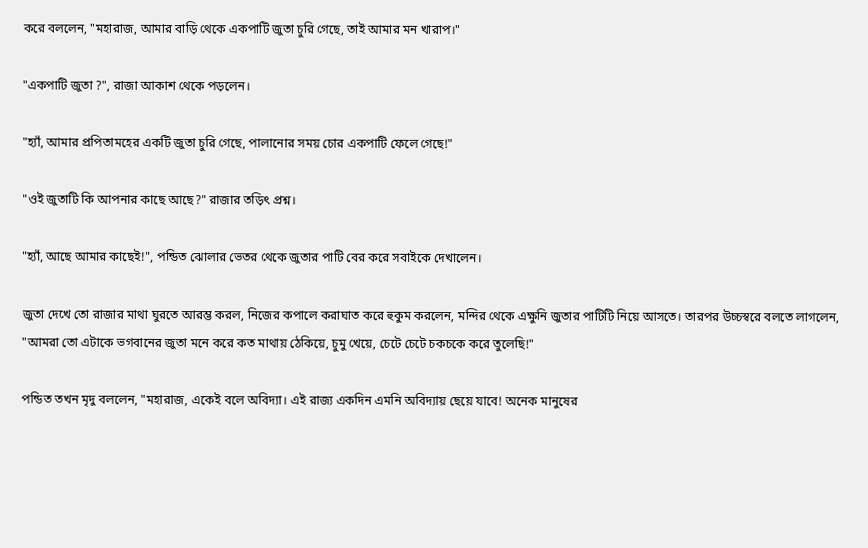করে বললেন, "মহারাজ, আমার বাড়ি থেকে একপাটি জুতা চুরি গেছে, তাই আমার মন খারাপ।"

"একপাটি জুতা ?", রাজা আকাশ থেকে পড়লেন।

"হ্যাঁ, আমার প্রপিতামহের একটি জুতা চুরি গেছে, পালানোর সময় চোর একপাটি ফেলে গেছে!"

"ওই জুতাটি কি আপনার কাছে আছে?" রাজার তড়িৎ প্রশ্ন।

"হ্যাঁ, আছে আমার কাছেই!", পন্ডিত ঝোলার ভেতর থেকে জুতার পাটি বের করে সবাইকে দেখালেন।

জুতা দেখে তো রাজার মাথা ঘুরতে আরম্ভ করল, নিজের কপালে করাঘাত করে হুকুম করলেন, মন্দির থেকে এক্ষুনি জুতার পাটিটি নিয়ে আসতে। তারপর উচ্চস্বরে বলতে লাগলেন, "আমরা তো এটাকে ভগবানের জুতা মনে করে কত মাথায় ঠেকিয়ে, চুমু খেয়ে, চেটে চেটে চকচকে করে তুলেছি!"

পন্ডিত তখন মৃদু বললেন, "মহারাজ, একেই বলে অবিদ্যা। এই রাজ্য একদিন এমনি অবিদ্যায় ছেয়ে যাবে! অনেক মানুষের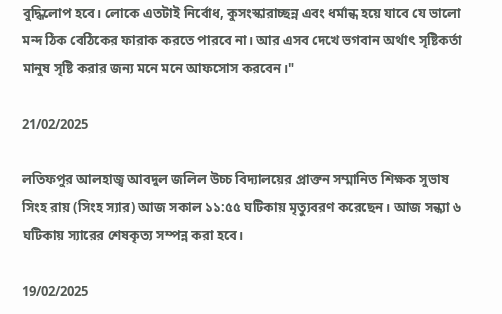বুদ্ধিলোপ হবে। লোকে এতটাই নির্বোধ, কুসংস্কারাচ্ছন্ন এবং ধর্মান্ধ হয়ে যাবে যে ভালো মন্দ ঠিক বেঠিকের ফারাক করতে পারবে না। আর এসব দেখে ভগবান অর্থাৎ সৃষ্টিকর্তা মানুষ সৃষ্টি করার জন্য মনে মনে আফসোস করবেন।"

21/02/2025

লতিফপুর আলহাজ্ব আবদুল জলিল উচ্চ বিদ্যালয়ের প্রাক্তন সম্মানিত শিক্ষক সুভাষ সিংহ রায় (সিংহ স্যার) আজ সকাল ১১:৫৫ ঘটিকায় মৃত্যুবরণ করেছেন। আজ সন্ধ্যা ৬ ঘটিকায় স্যারের শেষকৃত্য সম্পন্ন করা হবে।

19/02/2025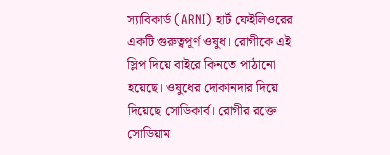স্যাবিকার্ড (ARNI) হার্ট ফেইলিওরের একটি গুরুত্বপূর্ণ ওষুধ। রোগীকে এই স্লিপ দিয়ে বাইরে কিনতে পাঠানো হয়েছে। ওষুধের দোকানদার দিয়ে দিয়েছে সোডিকার্ব। রোগীর রক্তে সোডিয়াম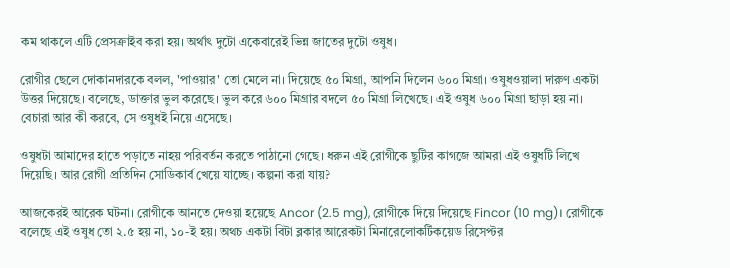কম থাকলে এটি প্রেসক্রাইব করা হয়। অর্থাৎ দুটো একেবারেই ভিন্ন জাতের দুটো ওষুধ।

রোগীর ছেলে দোকানদারকে বলল, 'পাওয়ার' তো মেলে না। দিয়েছে ৫০ মিগ্রা, আপনি দিলেন ৬০০ মিগ্রা। ওষুধওয়ালা দারুণ একটা উত্তর দিয়েছে। বলেছে, ডাক্তার ভুল করেছে। ভুল করে ৬০০ মিগ্রার বদলে ৫০ মিগ্রা লিখেছে। এই ওষুধ ৬০০ মিগ্রা ছাড়া হয় না। বেচারা আর কী করবে, সে ওষুধই নিয়ে এসেছে।

ওষুধটা আমাদের হাতে পড়াতে নাহয় পরিবর্তন করতে পাঠানো গেছে। ধরুন এই রোগীকে ছুটির কাগজে আমরা এই ওষুধটি লিখে দিয়েছি। আর রোগী প্রতিদিন সোডিকার্ব খেয়ে যাচ্ছে। কল্পনা করা যায়?

আজকেরই আরেক ঘটনা। রোগীকে আনতে দেওয়া হয়েছে Ancor (2.5 mg), রোগীকে দিয়ে দিয়েছে Fincor (10 mg)। রোগীকে বলেছে এই ওষুধ তো ২.৫ হয় না, ১০-ই হয়। অথচ একটা বিটা ব্লকার আরেকটা মিনারেলোকর্টিকয়েড রিসেপ্টর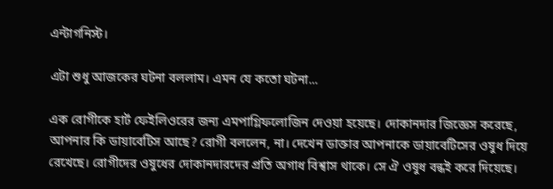এন্টাগনিস্ট।

এটা শুধু আজকের ঘটনা বললাম। এমন যে কতো ঘটনা...

এক রোগীকে হার্ট ফেইলিওরের জন্য এমপাগ্লিফলোজিন দেওয়া হয়েছে। দোকানদার জিজ্ঞেস করেছে, আপনার কি ডায়াবেটিস আছে? রোগী বললেন, না। দেখেন ডাক্তার আপনাকে ডায়াবেটিসের ওষুধ দিয়ে রেখেছে। রোগীদের ওষুধের দোকানদারদের প্রতি অগাধ বিশ্বাস থাকে। সে ঐ ওষুধ বন্ধই করে দিয়েছে।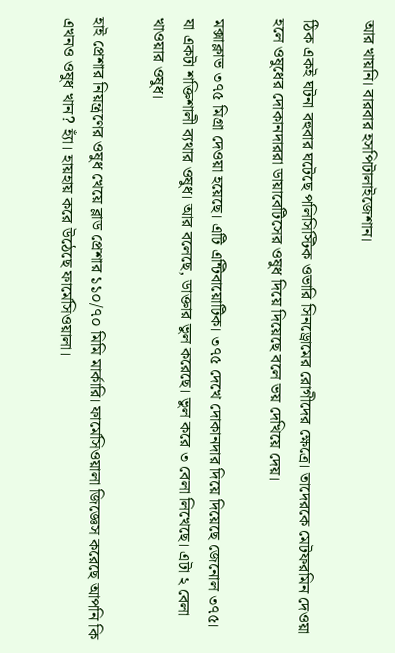আর খায়নি। বারবার হসপিটালাইজেশান।

ঠিক একই ঘটনা বহুবার ঘটেছে পলিসিস্টিক ওভারি সিনড্রোমের রোগীদের ক্ষেত্রে। তাদেরকে মেটফরমিন দেওয়া হলে ওষুধের দোকানদাররা ডায়াবেটিসের ওষুধ দিয়ে দিয়েছে বলে ভয় দেখিয়ে দেয়।

মক্সাক্লাভ ৩৭৫ মিগ্রা দেওয়া হয়েছে। এটি এন্টিবায়োটিক। ৩৭৫ দেখে দোকানদার দিয়ে দিয়েছে জেনোল ৩৭৫। যা একটা শক্তিশালী ব্যথার ওষুধ। আর বলেছে, ডাক্তার ভুল করেছে। ভুল করে ৩ বেলা লিখেছে। এটা ২ বেলা খাওয়ার ওষুধ।

হাই প্রেশার নিয়ন্ত্রণের ওষুধ খেয়ে ব্লাড প্রেশার ১১০/৭০ মিমি মার্কারি। ফার্মেসিওয়ালা জিজ্ঞেস করেছে আপনি কি এখনও ওষুধ খান? হ্যাঁ। হায়হায় করে উঠেছে ফার্মেসিওয়ালা।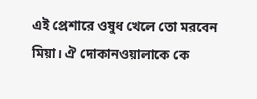এই প্রেশারে ওষুধ খেলে তো মরবেন মিয়া। ঐ দোকানওয়ালাকে কে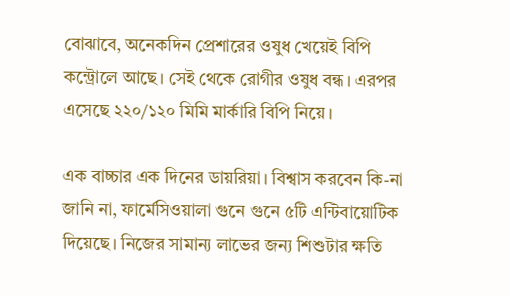বোঝাবে, অনেকদিন প্রেশারের ওষুধ খেয়েই বিপি কন্ট্রোলে আছে। সেই থেকে রোগীর ওষুধ বন্ধ। এরপর এসেছে ২২০/১২০ মিমি মার্কারি বিপি নিয়ে।

এক বাচ্চার এক দিনের ডায়রিয়া। বিশ্বাস করবেন কি-না জানি না, ফার্মেসিওয়ালা গুনে গুনে ৫টি এন্টিবায়োটিক দিয়েছে। নিজের সামান্য লাভের জন্য শিশুটার ক্ষতি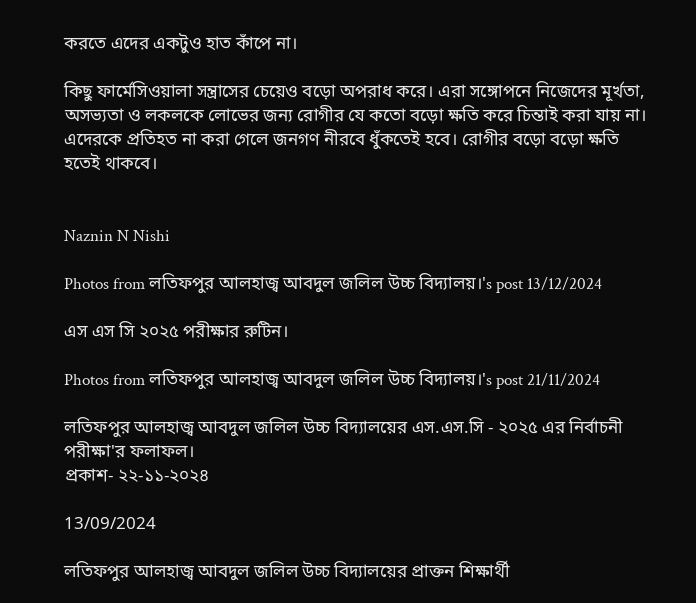করতে এদের একটুও হাত কাঁপে না।

কিছু ফার্মেসিওয়ালা সন্ত্রাসের চেয়েও বড়ো অপরাধ করে। এরা সঙ্গোপনে নিজেদের মূর্খতা, অসভ্যতা ও লকলকে লোভের জন্য রোগীর যে কতো বড়ো ক্ষতি করে চিন্তাই করা যায় না। এদেরকে প্রতিহত না করা গেলে জনগণ নীরবে ধুঁকতেই হবে। রোগীর বড়ো বড়ো ক্ষতি হতেই থাকবে।


Naznin N Nishi

Photos from লতিফপুর আলহাজ্ব আবদুল জলিল উচ্চ বিদ্যালয়।'s post 13/12/2024

এস এস সি ২০২৫ পরীক্ষার রুটিন।

Photos from লতিফপুর আলহাজ্ব আবদুল জলিল উচ্চ বিদ্যালয়।'s post 21/11/2024

লতিফপুর আলহাজ্ব আবদুল জলিল উচ্চ বিদ্যালয়ের এস.এস.সি - ২০২৫ এর নির্বাচনী পরীক্ষা'র ফলাফল।
প্রকাশ- ২২-১১-২০২৪

13/09/2024

লতিফপুর আলহাজ্ব আবদুল জলিল উচ্চ বিদ্যালয়ের প্রাক্তন শিক্ষার্থী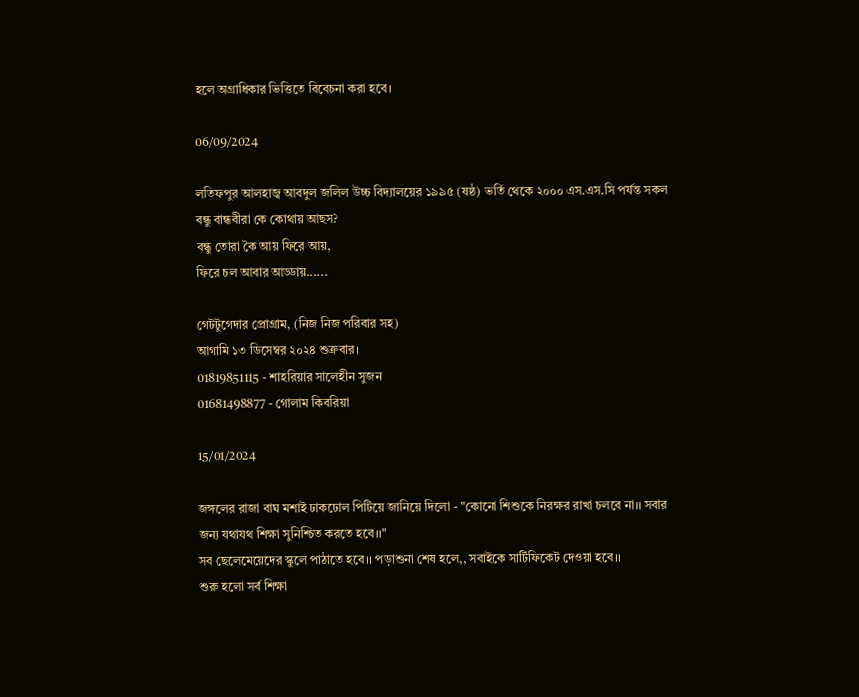হলে অগ্রাধিকার ভিত্তিতে বিবেচনা করা হবে।

06/09/2024

লতিফপুর আলহাজ্ব আবদুল জলিল উচ্চ বিদ্যালয়ের ১৯৯৫ (ষষ্ঠ) ভর্তি থেকে ২০০০ এস.এস.সি পর্যন্ত সকল বন্ধু বান্ধবীরা কে কোথায় আছস?
বন্ধু তোরা কৈ আয় ফিরে আয়,
ফিরে চল আবার আড্ডায়......

গেটটুগেদার প্রোগ্রাম, (নিজ নিজ পরিবার সহ)
আগামি ১৩ ডিসেম্বর ২০২৪ শুক্রবার।
01819851115 - শাহরিয়ার সালেহীন সুজন
01681498877 - গোলাম কিবরিয়া

15/01/2024

জঙ্গলের রাজা বাঘ মশাই ঢাকঢোল পিটিয়ে জানিয়ে দিলো - "কোনো শিশুকে নিরক্ষর রাখা চলবে না।। সবার জন্য যথাযথ শিক্ষা সুনিশ্চিত করতে হবে।।"
সব ছেলেমেয়েদের স্কুলে পাঠাতে হবে।। পড়াশুনা শেষ হলে,, সবাইকে সার্টিফিকেট দেওয়া হবে।।
শুরু হলো সর্ব শিক্ষা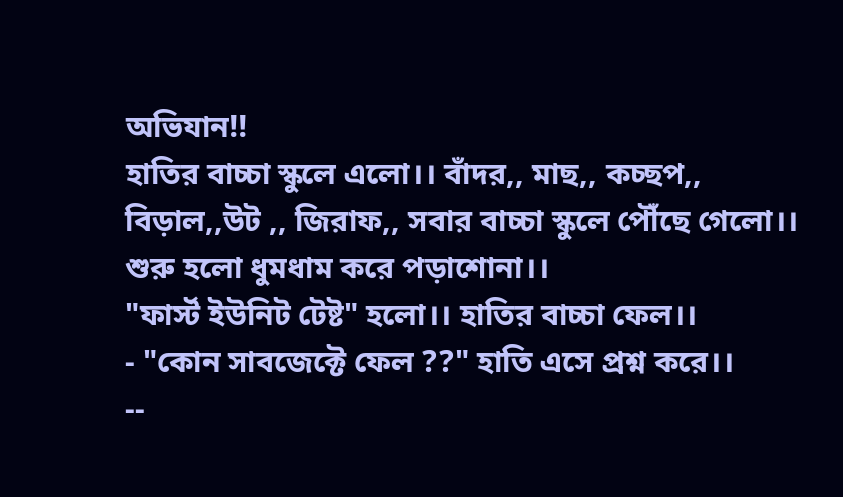অভিযান!!
হাতির বাচ্চা স্কুলে এলো।‌। বাঁদর,, মাছ,, কচ্ছপ,, বিড়াল,,উট ,, জিরাফ,, সবার বাচ্চা স্কুলে পৌঁছে গেলো।।
শুরু হলো ধুমধাম করে পড়াশোনা।‌।
"ফার্স্ট ইউনিট টেষ্ট" হলো।। হাতির বাচ্চা ফেল।।
- "কোন সাবজেক্টে ফেল ??" হাতি এসে প্রশ্ন করে।‌।
--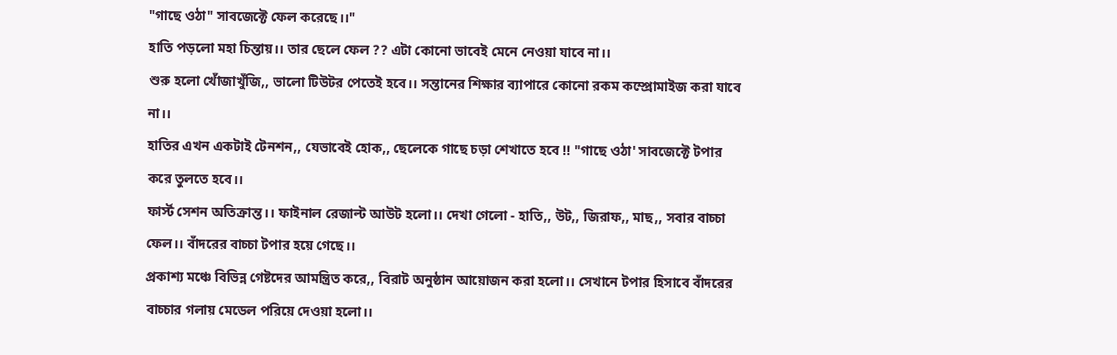"গাছে ওঠা" সাবজেক্টে ফেল করেছে।।"
হাতি পড়লো মহা চিন্তায়।। তার ছেলে ফেল ?? এটা কোনো ভাবেই মেনে নেওয়া যাবে না।।
শুরু হলো খোঁজাখুঁজি,, ভালো টিউটর পেতেই হবে।। সন্তানের শিক্ষার ব্যাপারে কোনো রকম কম্প্রোমাইজ করা যাবে না।।
হাতির এখন একটাই টেনশন,, যেভাবেই হোক,, ছেলেকে গাছে চড়া শেখাতে হবে !! "গাছে ওঠা' সাবজেক্টে টপার করে তুলতে হবে।।
ফার্স্ট সেশন অতিক্রান্ত।। ফাইনাল রেজাল্ট আউট হলো।। দেখা গেলো - হাতি,, উট,, জিরাফ,, মাছ,, সবার বাচ্চা ফেল।। বাঁদরের বাচ্চা টপার হয়ে গেছে।।
প্রকাশ্য মঞ্চে বিভিন্ন গেষ্টদের আমন্ত্রিত করে,, বিরাট অনুষ্ঠান আয়োজন করা হলো।। সেখানে টপার হিসাবে বাঁদরের বাচ্চার গলায় মেডেল পরিয়ে দেওয়া হলো।।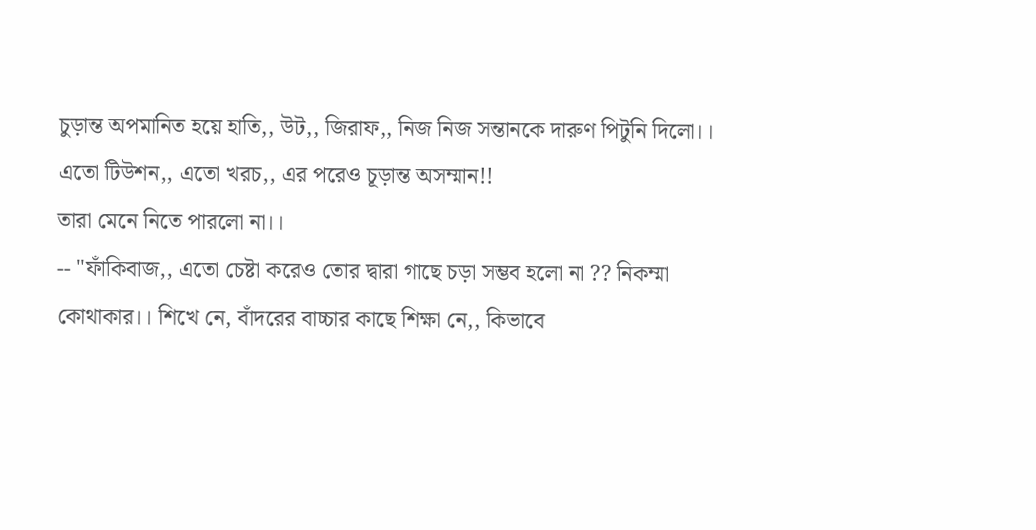চুড়ান্ত অপমানিত হয়ে হাতি,, উট,, জিরাফ,, নিজ নিজ সন্তানকে দারুণ পিটুনি দিলো।। এতো টিউশন,, এতো খরচ,, এর পরেও চূড়ান্ত অসম্মান!!
তারা মেনে নিতে পারলো না।।
-- "ফাঁকিবাজ,, এতো চেষ্টা করেও তোর দ্বারা গাছে চড়া সম্ভব হলো না ?? নিকম্মা কোথাকার।। শিখে নে, বাঁদরের বাচ্চার কাছে শিক্ষা নে,, কিভাবে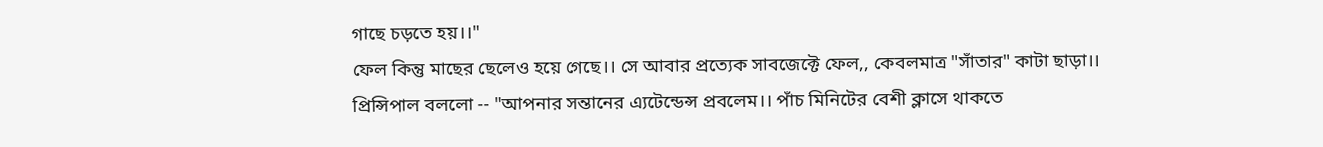গাছে চড়তে হয়।।"
ফেল কিন্তু মাছের ছেলেও হয়ে গেছে।। সে আবার প্রত্যেক সাবজেক্টে ফেল,, কেবলমাত্র "সাঁতার" কাটা ছাড়া।।
প্রিন্সিপাল বললো -- "আপনার সন্তানের এ্যটেন্ডেন্স প্রবলেম।। পাঁচ মিনিটের বেশী ক্লাসে থাকতে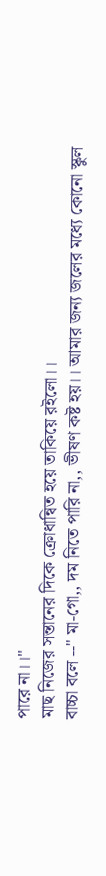পারে না।।"
মাছ নিজের সন্তানের দিকে ক্রোধান্বিত হয়ে তাকিয়ে রইলো।।
বাচ্চা বলে --" মা-গো,, দম নিতে পারি না,, ভীষণ কষ্ট হয়।। আমার জন্য জলের মধ্যে কোনো স্কুল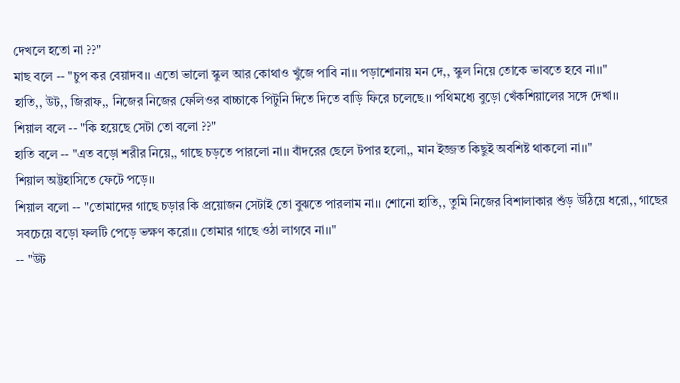দেখলে হতো না ??"
মাছ বলে -- "চুপ কর বেয়াদব।। এতো ভালো স্কুল আর কোথাও খুঁজে পাবি না।। পড়াশোনায় মন দে,, স্কুল নিয়ে তোকে ভাবতে হবে না।।"
হাতি,, উট,, জিরাফ,, নিজের নিজের ফেলিওর বাচ্চাকে পিটুনি দিতে দিতে বাড়ি ফিরে চলেছে।। পথিমধ্যে বুড়ো খেঁকশিয়ালের সঙ্গে দেখা।।
শিয়াল বলে -- "কি হয়েছে সেটা তো বলো ??"
হাতি বলে -- "এত বড়ো শরীর নিয়ে,, গাছে চড়তে পারলো না।। বাঁদরের ছেলে টপার হলো,, মান ইজ্জত কিছুই অবশিষ্ট থাকলো না।।"
শিয়াল অট্টহাসিতে ফেটে পড়ে।।
শিয়াল বলো -- "তোমাদের গাছে চড়ার কি প্রয়োজন সেটাই তো বুঝতে পারলাম না‌।। শোনো হাতি,, তুমি নিজের বিশালাকার শুঁড় উঠিয়ে ধরো,, গাছের সবচেয়ে বড়ো ফলটি পেড়ে ভক্ষণ করো।। তোমার গাছে ওঠা লাগবে না।।"
-- "উট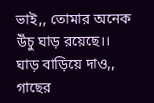ভাই,, তোমার অনেক উঁচু ঘাড় রয়েছে।। ঘাড় বাড়িয়ে দাও,, গাছের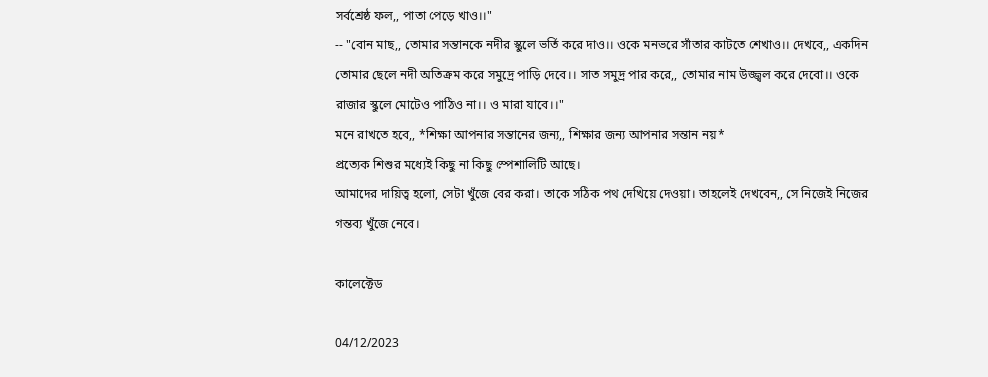সর্বশ্রেষ্ঠ ফল,, পাতা পেড়ে খাও।।"
-- "বোন মাছ,, তোমার সন্তানকে নদীর স্কুলে ভর্তি করে দাও।। ওকে মনভরে সাঁতার কাটতে শেখাও।। দেখবে,, একদিন তোমার ছেলে নদী অতিক্রম করে সমুদ্রে পাড়ি দেবে।। সাত সমুদ্র পার করে,, তোমার নাম উজ্জ্বল করে দেবো।। ওকে রাজার স্কুলে মোটেও পাঠিও না।। ও মারা যাবে।।"
মনে রাখতে হবে,, *শিক্ষা আপনার সন্তানের জন্য,, শিক্ষার জন্য আপনার সন্তান নয়*
প্রত্যেক শিশুর মধ্যেই কিছু না কিছু স্পেশালিটি আছে।
আমাদের দায়িত্ব হলো, সেটা খুঁজে বের করা। তাকে সঠিক পথ দেখিয়ে দেওয়া। তাহলেই দেখবেন,, সে নিজেই নিজের গন্তব্য খুঁজে নেবে।

কালেক্টেড

04/12/2023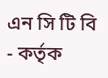এন সি টি বি - কর্তৃক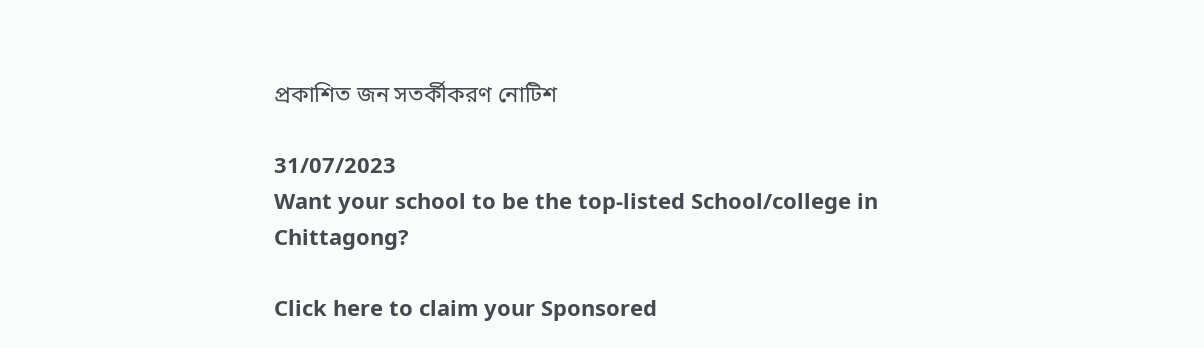প্রকাশিত জন সতর্কীকরণ নোটিশ

31/07/2023
Want your school to be the top-listed School/college in Chittagong?

Click here to claim your Sponsored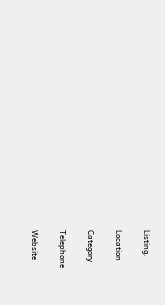Listing.

Location

Category

Telephone

Website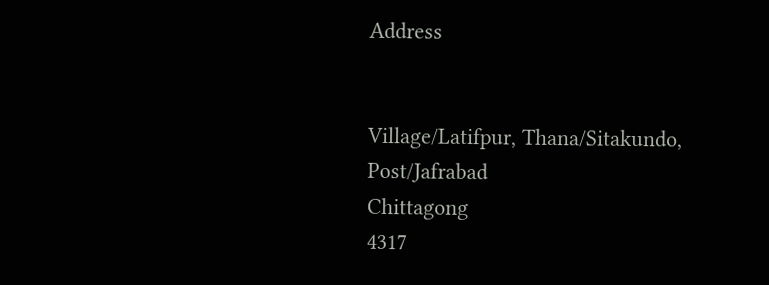Address


Village/Latifpur, Thana/Sitakundo, Post/Jafrabad
Chittagong
4317